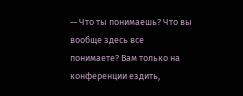— Что ты понимаешь? Что вы вообще здесь все понимаете? Вам только на конференции ездить,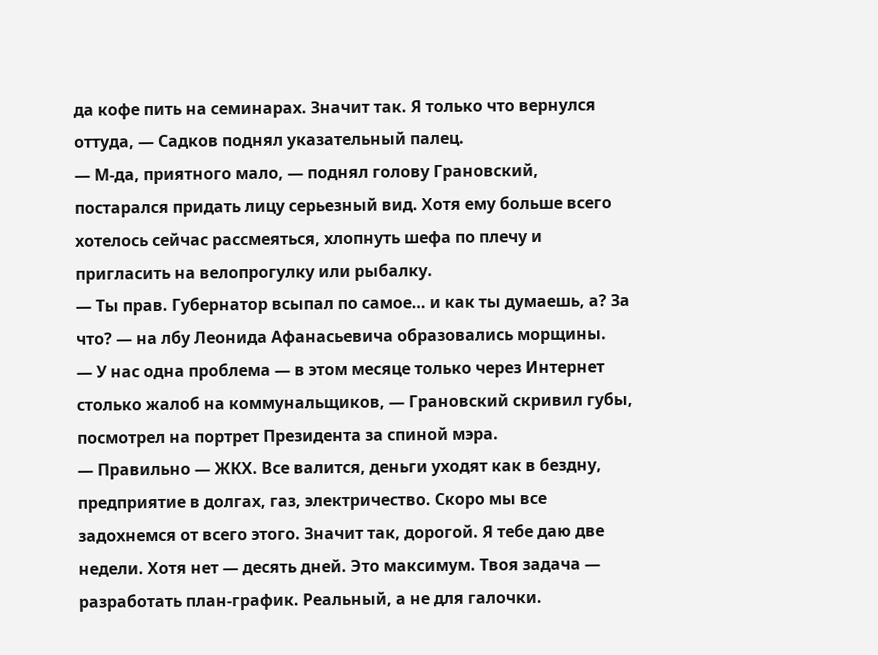да кофе пить на семинарах. Значит так. Я только что вернулся оттуда, — Садков поднял указательный палец.
— М-да, приятного мало, — поднял голову Грановский, постарался придать лицу серьезный вид. Хотя ему больше всего хотелось сейчас рассмеяться, хлопнуть шефа по плечу и пригласить на велопрогулку или рыбалку.
— Ты прав. Губернатор всыпал по самое… и как ты думаешь, а? За что? — на лбу Леонида Афанасьевича образовались морщины.
— У нас одна проблема — в этом месяце только через Интернет столько жалоб на коммунальщиков, — Грановский скривил губы, посмотрел на портрет Президента за спиной мэра.
— Правильно — ЖКХ. Все валится, деньги уходят как в бездну, предприятие в долгах, газ, электричество. Скоро мы все задохнемся от всего этого. Значит так, дорогой. Я тебе даю две недели. Хотя нет — десять дней. Это максимум. Твоя задача — разработать план-график. Реальный, а не для галочки.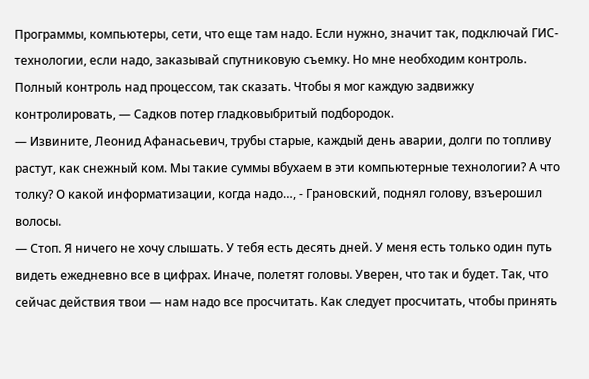Программы, компьютеры, сети, что еще там надо. Если нужно, значит так, подключай ГИС-технологии, если надо, заказывай спутниковую съемку. Но мне необходим контроль. Полный контроль над процессом, так сказать. Чтобы я мог каждую задвижку контролировать, — Садков потер гладковыбритый подбородок.
— Извините, Леонид Афанасьевич, трубы старые, каждый день аварии, долги по топливу растут, как снежный ком. Мы такие суммы вбухаем в эти компьютерные технологии? А что толку? О какой информатизации, когда надо…, - Грановский, поднял голову, взъерошил волосы.
— Стоп. Я ничего не хочу слышать. У тебя есть десять дней. У меня есть только один путь видеть ежедневно все в цифрах. Иначе, полетят головы. Уверен, что так и будет. Так, что сейчас действия твои — нам надо все просчитать. Как следует просчитать, чтобы принять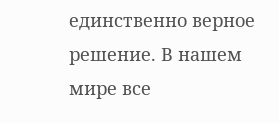единственно верное решение. В нашем мире все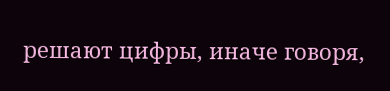решают цифры, иначе говоря,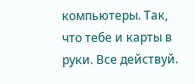компьютеры. Так, что тебе и карты в руки. Все действуй.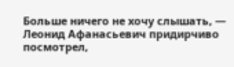Больше ничего не хочу слышать, — Леонид Афанасьевич придирчиво посмотрел,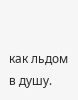как льдом в душу.